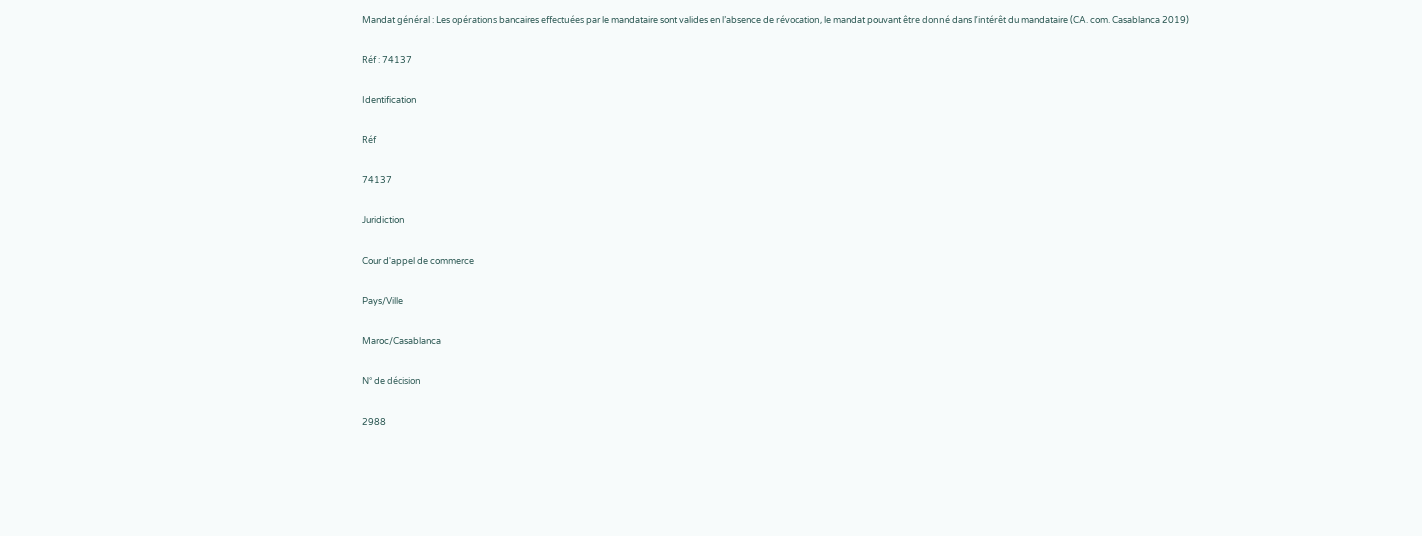Mandat général : Les opérations bancaires effectuées par le mandataire sont valides en l’absence de révocation, le mandat pouvant être donné dans l’intérêt du mandataire (CA. com. Casablanca 2019)

Réf : 74137

Identification

Réf

74137

Juridiction

Cour d'appel de commerce

Pays/Ville

Maroc/Casablanca

N° de décision

2988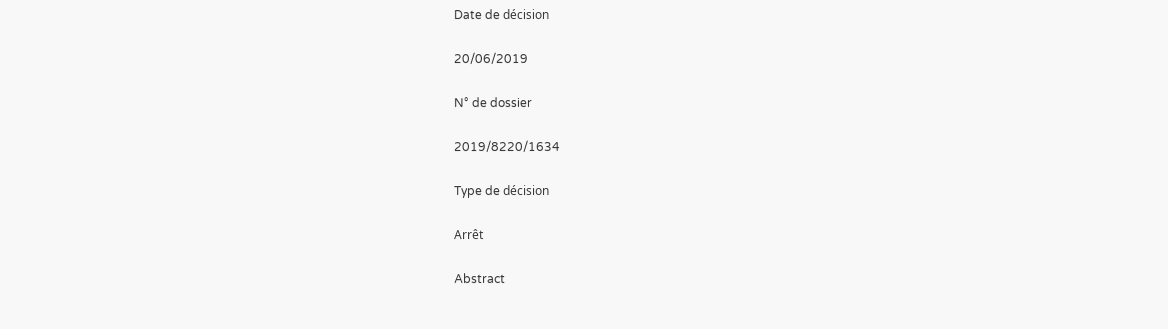Date de décision

20/06/2019

N° de dossier

2019/8220/1634

Type de décision

Arrêt

Abstract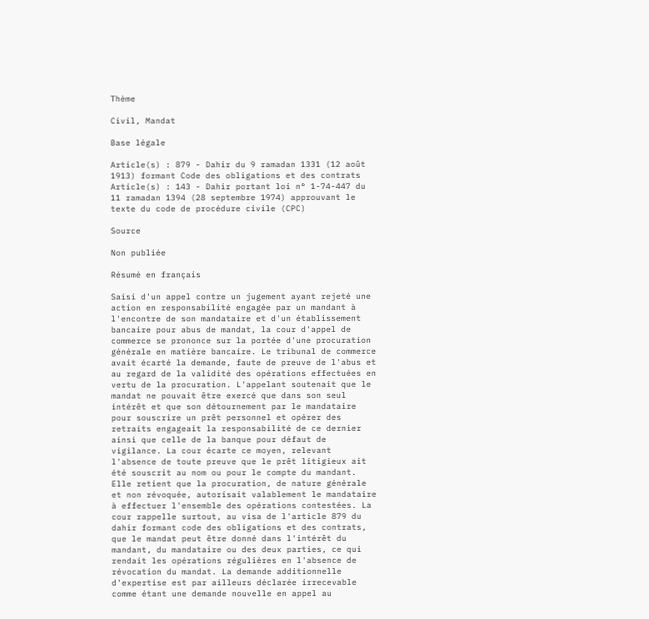Thème

Civil, Mandat

Base légale

Article(s) : 879 - Dahir du 9 ramadan 1331 (12 août 1913) formant Code des obligations et des contrats
Article(s) : 143 - Dahir portant loi n° 1-74-447 du 11 ramadan 1394 (28 septembre 1974) approuvant le texte du code de procédure civile (CPC)

Source

Non publiée

Résumé en français

Saisi d'un appel contre un jugement ayant rejeté une action en responsabilité engagée par un mandant à l'encontre de son mandataire et d'un établissement bancaire pour abus de mandat, la cour d'appel de commerce se prononce sur la portée d'une procuration générale en matière bancaire. Le tribunal de commerce avait écarté la demande, faute de preuve de l'abus et au regard de la validité des opérations effectuées en vertu de la procuration. L'appelant soutenait que le mandat ne pouvait être exercé que dans son seul intérêt et que son détournement par le mandataire pour souscrire un prêt personnel et opérer des retraits engageait la responsabilité de ce dernier ainsi que celle de la banque pour défaut de vigilance. La cour écarte ce moyen, relevant l'absence de toute preuve que le prêt litigieux ait été souscrit au nom ou pour le compte du mandant. Elle retient que la procuration, de nature générale et non révoquée, autorisait valablement le mandataire à effectuer l'ensemble des opérations contestées. La cour rappelle surtout, au visa de l'article 879 du dahir formant code des obligations et des contrats, que le mandat peut être donné dans l'intérêt du mandant, du mandataire ou des deux parties, ce qui rendait les opérations régulières en l'absence de révocation du mandat. La demande additionnelle d'expertise est par ailleurs déclarée irrecevable comme étant une demande nouvelle en appel au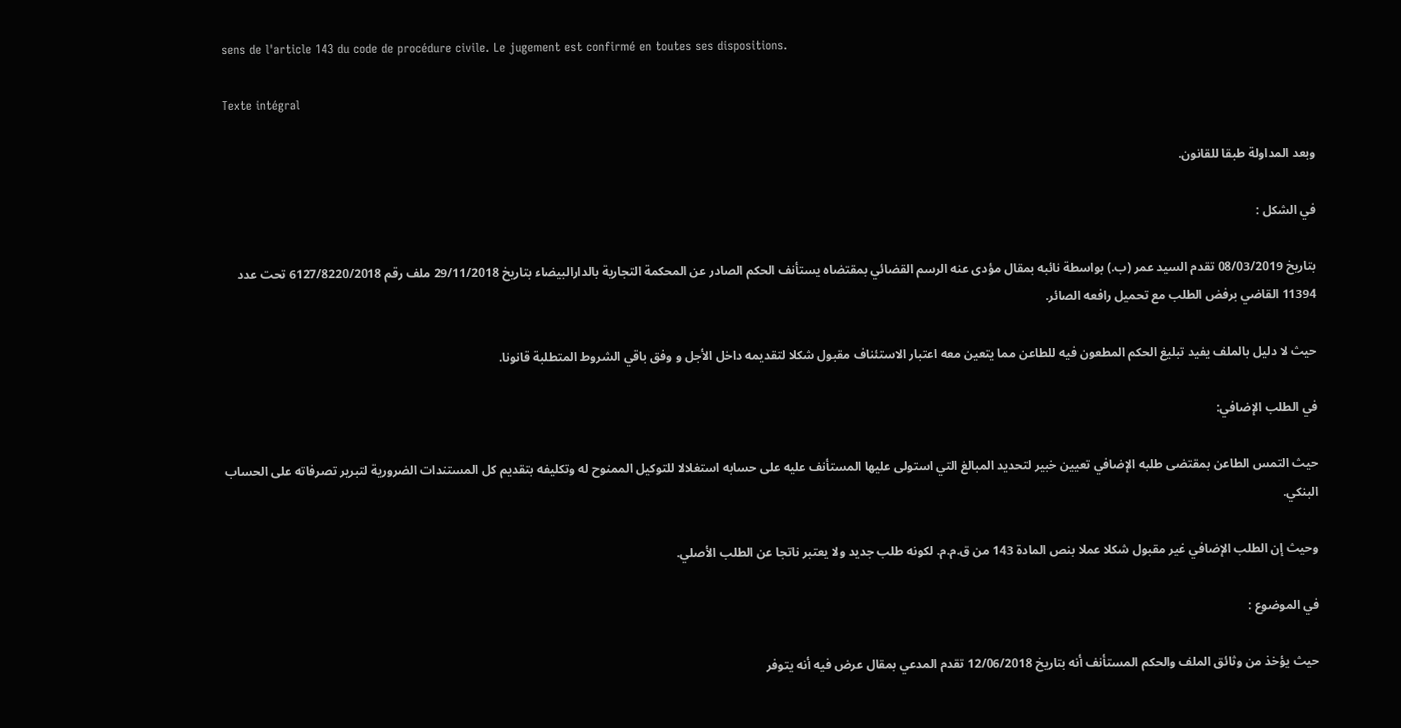sens de l'article 143 du code de procédure civile. Le jugement est confirmé en toutes ses dispositions.

Texte intégral

وبعد المداولة طبقا للقانون.

في الشكل :

بتاريخ 08/03/2019 تقدم السيد عمر (ب.) بواسطة نائبه بمقال مؤدى عنه الرسم القضائي بمقتضاه يستأنف الحكم الصادر عن المحكمة التجارية بالدارالبيضاء بتاريخ 29/11/2018 ملف رقم 6127/8220/2018 تحت عدد 11394 القاضي برفض الطلب مع تحميل رافعه الصائر.

حيث لا دليل بالملف يفيد تبليغ الحكم المطعون فيه للطاعن مما يتعين معه اعتبار الاستئناف مقبول شكلا لتقديمه داخل الأجل و وفق باقي الشروط المتطلبة قانونا.

في الطلب الإضافي:

حيث التمس الطاعن بمقتضى طلبه الإضافي تعيين خبير لتحديد المبالغ التي استولى عليها المستأنف عليه على حسابه استغلالا للتوكيل الممنوح له وتكليفه بتقديم كل المستندات الضرورية لتبرير تصرفاته على الحساب البنكي.

وحيث إن الطلب الإضافي غير مقبول شكلا عملا بنص المادة 143 من ق.م.م. لكونه طلب جديد ولا يعتبر ناتجا عن الطلب الأصلي.

في الموضوع :

حيث يؤخذ من وثائق الملف والحكم المستأنف أنه بتاريخ 12/06/2018 تقدم المدعي بمقال عرض فيه أنه يتوفر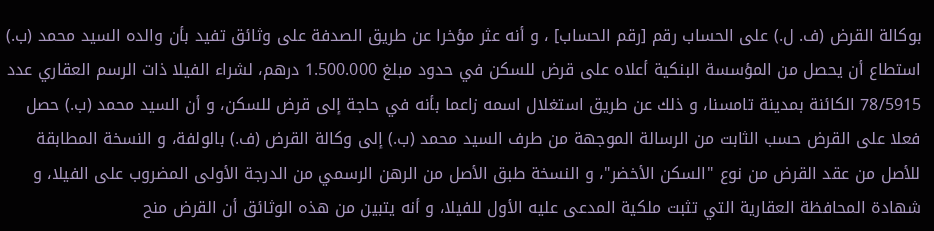بوكالة القرض (ف. ل.) على الحساب رقم [رقم الحساب] ، و أنه عثر مؤخرا عن طريق الصدفة على وثائق تفيد بأن والده السيد محمد (ب.) استطاع أن يحصل من المؤسسة البنكية أعلاه على قرض للسكن في حدود مبلغ 1.500.000 درهم، لشراء الفيلا ذات الرسم العقاري عدد 78/5915 الكائنة بمدينة تامسنا، و ذلك عن طريق استغلال اسمه زاعما بأنه في حاجة إلى قرض للسكن، و أن السيد محمد (ب.) حصل فعلا على القرض حسب الثابت من الرسالة الموجهة من طرف السيد محمد (ب.) إلى وكالة القرض (ف.) بالولفة، و النسخة المطابقة للأصل من عقد القرض من نوع "السكن الأخضر"، و النسخة طبق الأصل من الرهن الرسمي من الدرجة الأولى المضروب على الفيلا، و شهادة المحافظة العقارية التي تثبت ملكية المدعى عليه الأول للفيلا، و أنه يتبين من هذه الوثائق أن القرض منح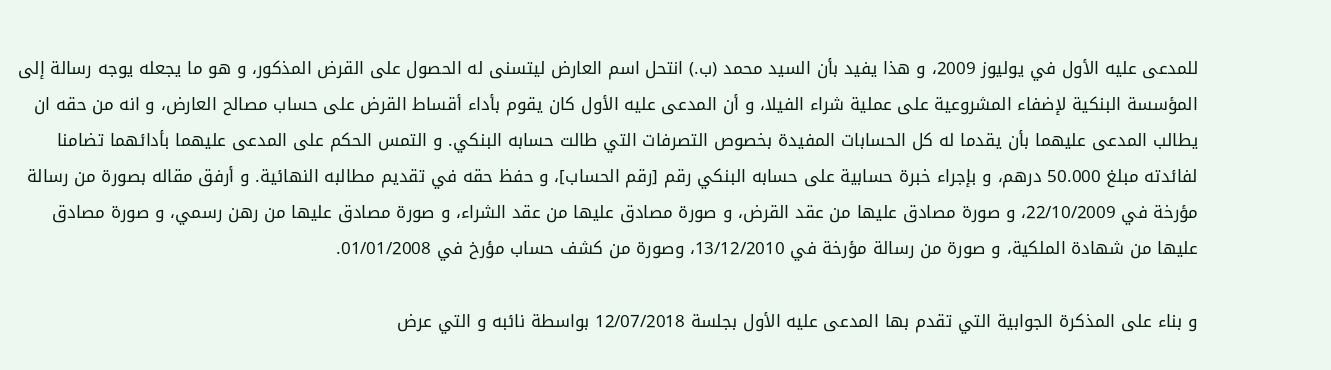للمدعى عليه الأول في يوليوز 2009، و هذا يفيد بأن السيد محمد (ب.) انتحل اسم العارض ليتسنى له الحصول على القرض المذكور، و هو ما يجعله يوجه رسالة إلى المؤسسة البنكية لإضفاء المشروعية على عملية شراء الفيلا، و أن المدعى عليه الأول كان يقوم بأداء أقساط القرض على حساب مصالح العارض، و انه من حقه ان يطالب المدعى عليهما بأن يقدما له كل الحسابات المفيدة بخصوص التصرفات التي طالت حسابه البنكي. و التمس الحكم على المدعى عليهما بأدائهما تضامنا لفائدته مبلغ 50.000 درهم، و بإجراء خبرة حسابية على حسابه البنكي رقم [رقم الحساب]، و حفظ حقه في تقديم مطالبه النهائية. و أرفق مقاله بصورة من رسالة مؤرخة في 22/10/2009، و صورة مصادق عليها من عقد القرض، و صورة مصادق عليها من عقد الشراء، و صورة مصادق عليها من رهن رسمي، و صورة مصادق عليها من شهادة الملكية، و صورة من رسالة مؤرخة في 13/12/2010، وصورة من كشف حساب مؤرخ في 01/01/2008.

و بناء على المذكرة الجوابية التي تقدم بها المدعى عليه الأول بجلسة 12/07/2018 بواسطة نائبه و التي عرض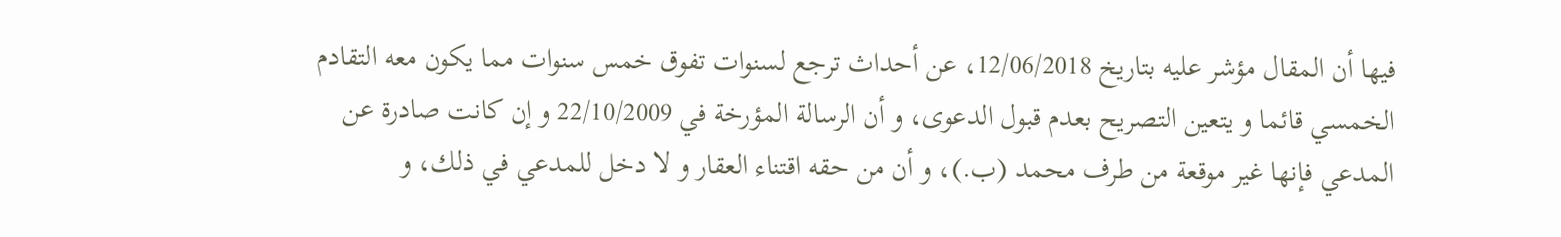فيها أن المقال مؤشر عليه بتاريخ 12/06/2018، عن أحداث ترجع لسنوات تفوق خمس سنوات مما يكون معه التقادم الخمسي قائما و يتعين التصريح بعدم قبول الدعوى، و أن الرسالة المؤرخة في 22/10/2009 و إن كانت صادرة عن المدعي فإنها غير موقعة من طرف محمد (ب.)، و أن من حقه اقتناء العقار و لا دخل للمدعي في ذلك، و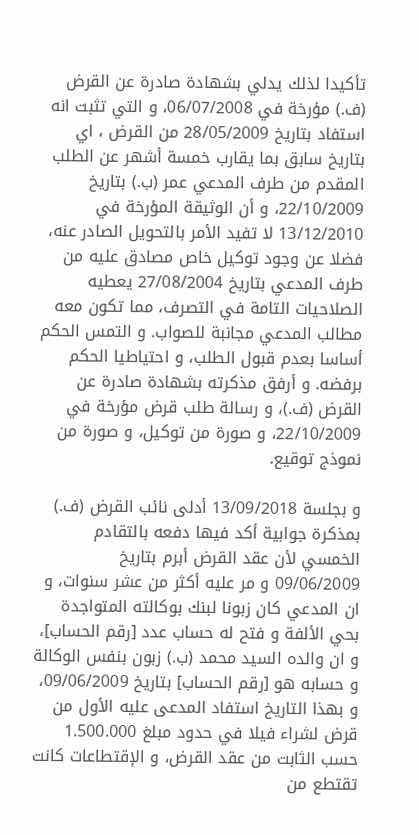تأكيدا لذلك يدلي بشهادة صادرة عن القرض (ف.) مؤرخة في 06/07/2008، و التي تثبت انه استفاد بتاريخ 28/05/2009 من القرض ، اي بتاريخ سابق بما يقارب خمسة أشهر عن الطلب المقدم من طرف المدعي عمر (ب.) بتاريخ 22/10/2009، و أن الوثيقة المؤرخة في 13/12/2010 لا تفيد الأمر بالتحويل الصادر عنه، فضلا عن وجود توكيل خاص مصادق عليه من طرف المدعي بتاريخ 27/08/2004 يعطيه الصلاحيات التامة في التصرف، مما تكون معه مطالب المدعي مجانبة للصواب. و التمس الحكم أساسا بعدم قبول الطلب، و احتياطيا الحكم برفضه. و أرفق مذكرته بشهادة صادرة عن القرض (ف.)، و رسالة طلب قرض مؤرخة في 22/10/2009، و صورة من توكيل، و صورة من نموذج توقيع.

و بجلسة 13/09/2018 أدلى نائب القرض (ف.) بمذكرة جوابية أكد فيها دفعه بالتقادم الخمسي لأن عقد القرض أبرم بتاريخ 09/06/2009 و مر عليه أكثر من عشر سنوات، و ان المدعي كان زبونا لبنك بوكالته المتواجدة بحي الألفة و فتح له حساب عدد [رقم الحساب]، و ان والده السيد محمد (ب.) زبون بنفس الوكالة و حسابه هو [رقم الحساب] بتاريخ 09/06/2009، و بهذا التاريخ استفاد المدعى عليه الأول من قرض لشراء فيلا في حدود مبلغ 1.500.000 حسب الثابت من عقد القرض، و الإقتطاعات كانت تقتطع من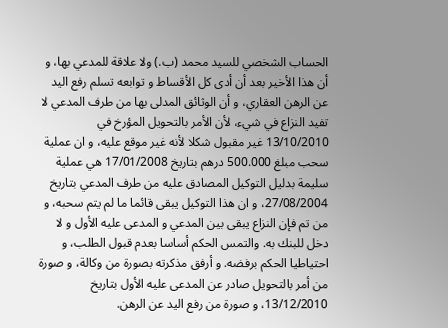الحساب الشخصي للسيد محمد (ب.) ولا علاقة للمدعي بها، و أن هذا الأخير بعد أن أدى كل الأقساط و توابعه تسلم رفع اليد عن الرهن العقاري، و أن الوثائق المدلى بها من طرف المدعي لا تفيد النزاع في شيء، لأن الأمر بالتحويل المؤرخ في 13/10/2010 غير مقبول شكلا لأنه غير موقع عليه، و ان عملية سحب مبلغ 500.000 درهم بتاريخ 17/01/2008 هي عملية سليمة بدليل التوكيل المصادق عليه من طرف المدعي بتاريخ 27/08/2004، و ان هذا التوكيل يبقى قائما ما لم يتم سحبه، و من تم فإن النزاع يبقى بين المدعي و المدعى عليه الأول و لا دخل للبنك به. والتمس الحكم أساسا بعدم قبول الطلب، و احتياطيا الحكم برفضه. و أرفق مذكرته بصورة من وكالة، و صورة من أمر بالتحويل صادر عن المدعى عليه الأول بتاريخ 13/12/2010، و صورة من رفع اليد عن الرهن.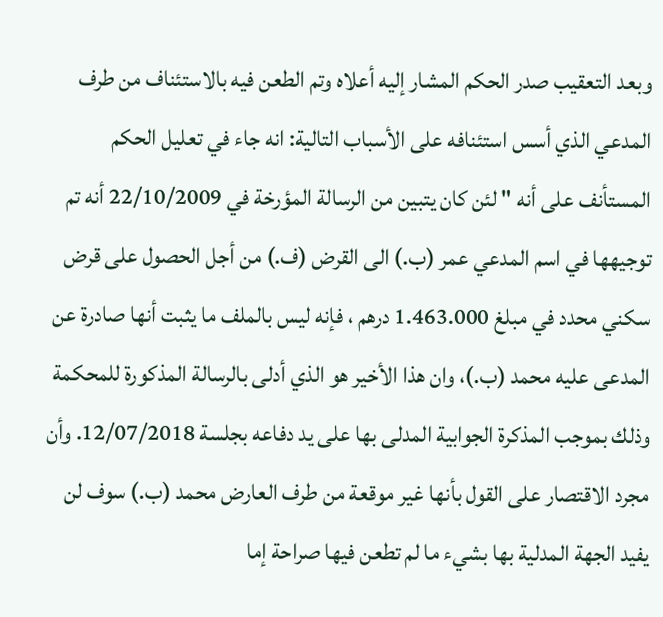وبعد التعقيب صدر الحكم المشار إليه أعلاه وتم الطعن فيه بالاستئناف من طرف المدعي الذي أسس استئنافه على الأسباب التالية: انه جاء في تعليل الحكم المستأنف على أنه " لئن كان يتبين من الرسالة المؤرخة في 22/10/2009 أنه تم توجيهها في اسم المدعي عمر (ب.) الى القرض (ف.) من أجل الحصول على قرض سكني محدد في مبلغ 1.463.000 درهم ، فإنه ليس بالملف ما يثبت أنها صادرة عن المدعى عليه محمد (ب.)، وان هذا الأخير هو الذي أدلى بالرسالة المذكورة للمحكمة وذلك بموجب المذكرة الجوابية المدلى بها على يد دفاعه بجلسة 12/07/2018. وأن مجرد الاقتصار على القول بأنها غير موقعة من طرف العارض محمد (ب.) سوف لن يفيد الجهة المدلية بها بشيء ما لم تطعن فيها صراحة إما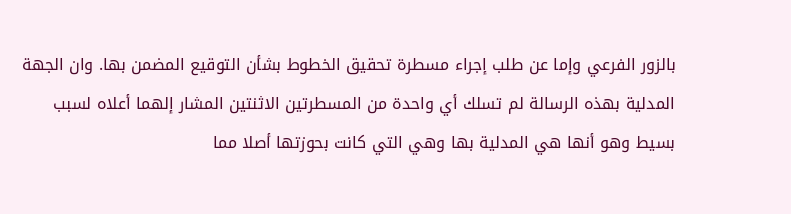بالزور الفرعي وإما عن طلب إجراء مسطرة تحقيق الخطوط بشأن التوقيع المضمن بها. وان الجهة المدلية بهذه الرسالة لم تسلك أي واحدة من المسطرتين الاثنتين المشار إلهما أعلاه لسبب بسيط وهو أنها هي المدلية بها وهي التي كانت بحوزتها أصلا مما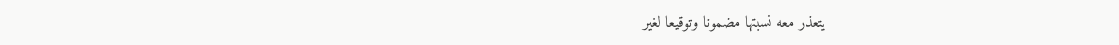يتعذر معه نسبتها مضمونا وتوقيعا لغير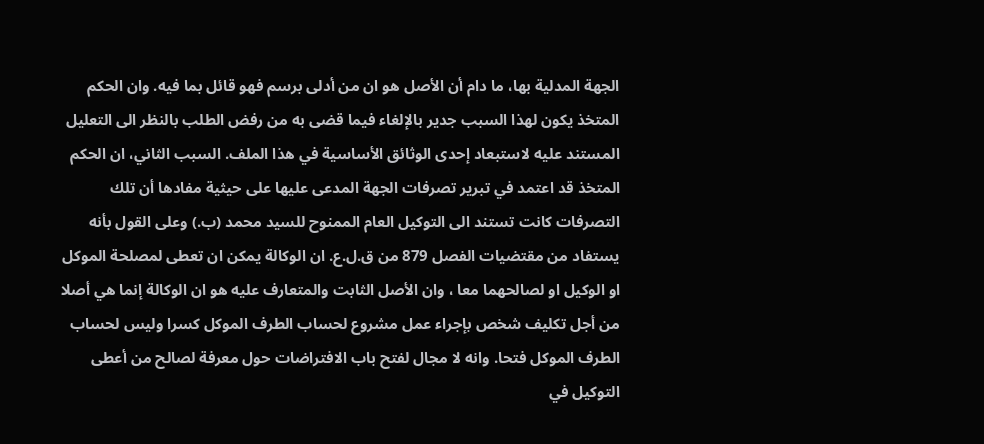الجهة المدلية بها، ما دام أن الأصل هو ان من أدلى برسم فهو قائل بما فيه. وان الحكم المتخذ يكون لهذا السبب جدير بالإلغاء فيما قضى به من رفض الطلب بالنظر الى التعليل المستند عليه لاستبعاد إحدى الوثائق الأساسية في هذا الملف. السبب الثاني، ان الحكم المتخذ قد اعتمد في تبرير تصرفات الجهة المدعى عليها على حيثية مفادها أن تلك التصرفات كانت تستند الى التوكيل العام الممنوح للسيد محمد (ب.) وعلى القول بأنه يستفاد من مقتضيات الفصل 879 من ق.ل.ع. ان الوكالة يمكن ان تعطى لمصلحة الموكل او الوكيل او لصالحهما معا ، وان الأصل الثابت والمتعارف عليه هو ان الوكالة إنما هي أصلا من أجل تكليف شخص بإجراء عمل مشروع لحساب الطرف الموكل كسرا وليس لحساب الطرف الموكل فتحا. وانه لا مجال لفتح باب الافتراضات حول معرفة لصالح من أعطى التوكيل في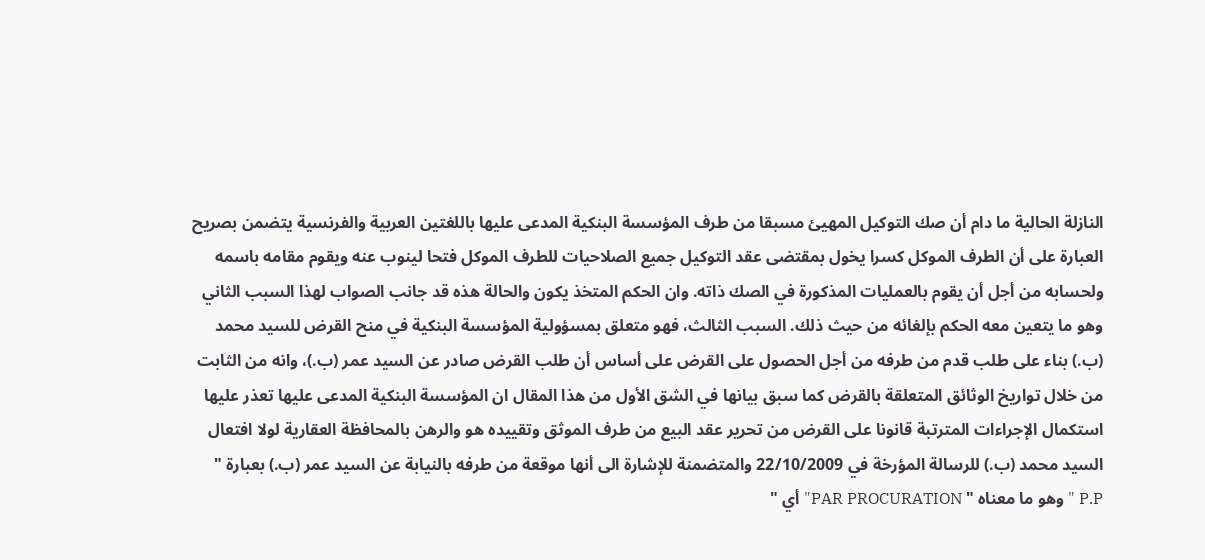النازلة الحالية ما دام أن صك التوكيل المهيئ مسبقا من طرف المؤسسة البنكية المدعى عليها باللغتين العربية والفرنسية يتضمن بصريح العبارة على أن الطرف الموكل كسرا يخول بمقتضى عقد التوكيل جميع الصلاحيات للطرف الموكل فتحا لينوب عنه ويقوم مقامه باسمه ولحسابه من أجل أن يقوم بالعمليات المذكورة في الصك ذاته. وان الحكم المتخذ يكون والحالة هذه قد جانب الصواب لهذا السبب الثاني وهو ما يتعين معه الحكم بإلغائه من حيث ذلك. السبب الثالث، فهو متعلق بمسؤولية المؤسسة البنكية في منح القرض للسيد محمد (ب.) بناء على طلب قدم من طرفه من أجل الحصول على القرض على أساس أن طلب القرض صادر عن السيد عمر (ب.)، وانه من الثابت من خلال تواريخ الوثائق المتعلقة بالقرض كما سبق بيانها في الشق الأول من هذا المقال ان المؤسسة البنكية المدعى عليها تعذر عليها استكمال الإجراءات المترتبة قانونا على القرض من تحرير عقد البيع من طرف الموثق وتقييده هو والرهن بالمحافظة العقارية لولا افتعال السيد محمد (ب.) للرسالة المؤرخة في 22/10/2009 والمتضمنة للإشارة الى أنها موقعة من طرفه بالنيابة عن السيد عمر (ب.) بعبارة " P.P " وهو ما معناه " PAR PROCURATION" أي "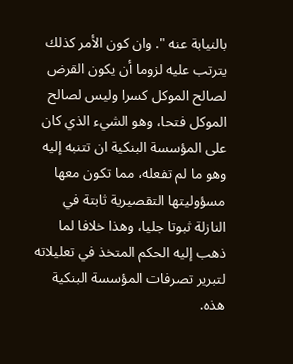بالنيابة عنه ". وان كون الأمر كذلك يترتب عليه لزوما أن يكون القرض لصالح الموكل كسرا وليس لصالح الموكل فتحا، وهو الشيء الذي كان على المؤسسة البنكية ان تتنبه إليه وهو ما لم تفعله، مما تكون معها مسؤوليتها التقصيرية ثابتة في النازلة ثبوتا جليا، وهذا خلافا لما ذهب إليه الحكم المتخذ في تعليلاته لتبرير تصرفات المؤسسة البنكية هذه.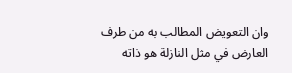وان التعويض المطالب به من طرف العارض في مثل النازلة هو ذاته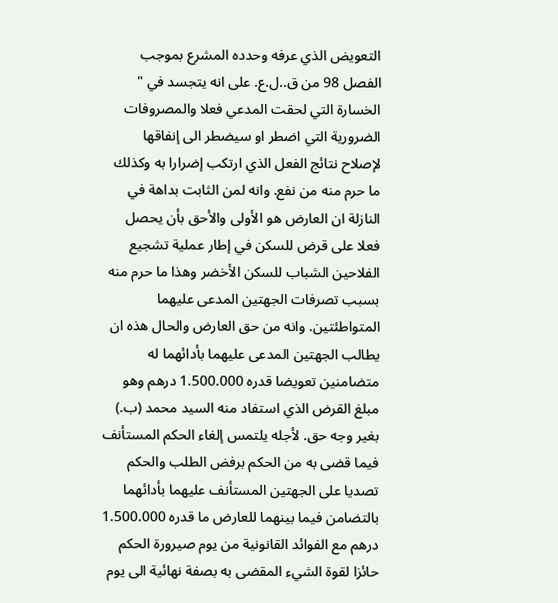التعويض الذي عرفه وحدده المشرع بموجب الفصل 98 من ق..ل.ع. على انه يتجسد في " الخسارة التي لحقت المدعي فعلا والمصروفات الضرورية التي اضطر او سيضطر الى إنفاقها لإصلاح نتائج الفعل الذي ارتكب إضرارا به وكذلك ما حرم منه من نفع. وانه لمن الثابت بداهة في النازلة ان العارض هو الأولى والأحق بأن يحصل فعلا على قرض للسكن في إطار عملية تشجيع الفلاحين الشباب للسكن الأخضر وهذا ما حرم منه بسبب تصرفات الجهتين المدعى عليهما المتواطئتين. وانه من حق العارض والحال هذه ان يطالب الجهتين المدعى عليهما بأدائهما له متضامنين تعويضا قدره 1.500.000 درهم وهو مبلغ القرض الذي استفاد منه السيد محمد (ب.) بغير وجه حق. لأجله يلتمس إلغاء الحكم المستأنف فيما قضى به من الحكم برفض الطلب والحكم تصديا على الجهتين المستأنف عليهما بأدائهما بالتضامن فيما بينهما للعارض ما قدره 1.500.000 درهم مع الفوائد القانونية من يوم صيرورة الحكم حائزا لقوة الشيء المقضى به بصفة نهائية الى يوم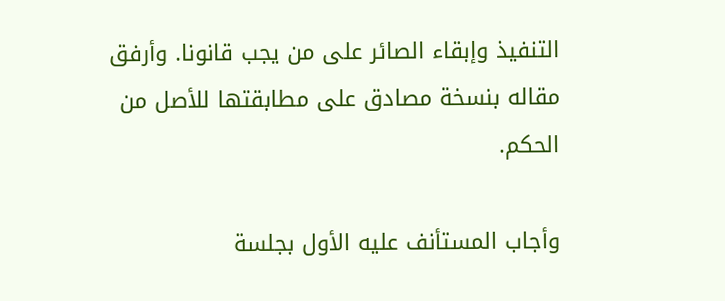التنفيذ وإبقاء الصائر على من يجب قانونا. وأرفق مقاله بنسخة مصادق على مطابقتها للأصل من الحكم.

وأجاب المستأنف عليه الأول بجلسة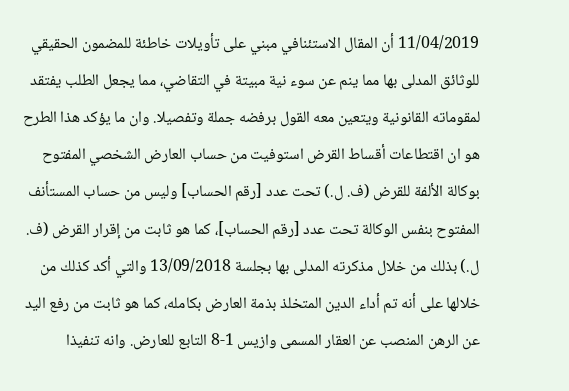11/04/2019 أن المقال الاستئنافي مبني على تأويلات خاطئة للمضمون الحقيقي للوثائق المدلى بها مما ينم عن سوء نية مبيتة في التقاضي، مما يجعل الطلب يفتقد لمقوماته القانونية ويتعين معه القول برفضه جملة وتفصيلا. وان ما يؤكد هذا الطرح هو ان اقتطاعات أقساط القرض استوفيت من حساب العارض الشخصي المفتوح بوكالة الألفة للقرض (ف. ل.) تحت عدد [رقم الحساب] وليس من حساب المستأنف المفتوح بنفس الوكالة تحت عدد [رقم الحساب]، كما هو ثابت من إقرار القرض (ف. ل.) بذلك من خلال مذكرته المدلى بها بجلسة 13/09/2018 والتي أكد كذلك من خلالها على أنه تم أداء الدين المتخلذ بذمة العارض بكامله، كما هو ثابت من رفع اليد عن الرهن المنصب عن العقار المسمى وازيس 1-8 التابع للعارض. وانه تنفيذا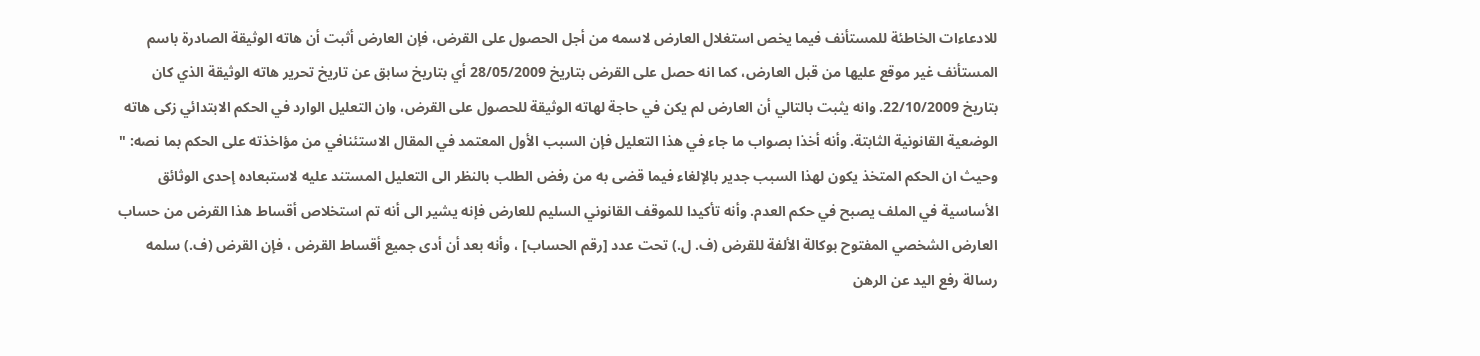للادعاءات الخاطئة للمستأنف فيما يخص استغلال العارض لاسمه من أجل الحصول على القرض، فإن العارض أثبت أن هاته الوثيقة الصادرة باسم المستأنف غير موقع عليها من قبل العارض، كما انه حصل على القرض بتاريخ 28/05/2009 أي بتاريخ سابق عن تاريخ تحرير هاته الوثيقة الذي كان بتاريخ 22/10/2009. وانه يثبت بالتالي أن العارض لم يكن في حاجة لهاته الوثيقة للحصول على القرض، وان التعليل الوارد في الحكم الابتدائي زكى هاته الوضعية القانونية الثابتة. وأنه أخذا بصواب ما جاء في هذا التعليل فإن السبب الأول المعتمد في المقال الاستئنافي من مؤاخذته على الحكم بما نصه: " وحيث ان الحكم المتخذ يكون لهذا السبب جدير بالإلغاء فيما قضى به من رفض الطلب بالنظر الى التعليل المستند عليه لاستبعاده إحدى الوثائق الأساسية في الملف يصبح في حكم العدم. وأنه تأكيدا للموقف القانوني السليم للعارض فإنه يشير الى أنه تم استخلاص أقساط هذا القرض من حساب العارض الشخصي المفتوح بوكالة الألفة للقرض (ف. ل.) تحت عدد [رقم الحساب] ، وأنه بعد أن أدى جميع أقساط القرض ، فإن القرض (ف.) سلمه رسالة رفع اليد عن الرهن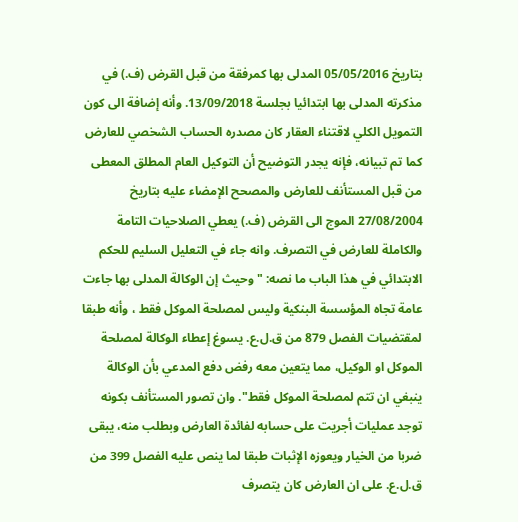بتاريخ 05/05/2016 المدلى بها كمرفقة من قبل القرض (ف.) في مذكرته المدلى بها ابتدائيا بجلسة 13/09/2018. وأنه إضافة الى كون التمويل الكلي لاقتناء العقار كان مصدره الحساب الشخصي للعارض كما تم تبيانه، فإنه يجدر التوضيح أن التوكيل العام المطلق المعطى من قبل المستأنف للعارض والمصحح الإمضاء عليه بتاريخ 27/08/2004 الموج الى القرض (ف.) يعطي الصلاحيات التامة والكاملة للعارض في التصرف. وانه جاء في التعليل السليم للحكم الابتدائي في هذا الباب ما نصه: " وحيث إن الوكالة المدلى بها جاءت عامة تجاه المؤسسة البنكية وليس لمصلحة الموكل فقط ، وأنه طبقا لمقتضيات الفصل 879 من ق.ل.ع. يسوغ إعطاء الوكالة لمصلحة الموكل او الوكيل، مما يتعين معه رفض دفع المدعي بأن الوكالة ينبغي ان تتم لمصلحة الموكل فقط". وان تصور المستأنف بكونه توجد عمليات أجريت على حسابه لفائدة العارض وبطلب منه، يبقى ضربا من الخيار ويعوزه الإثبات طبقا لما ينص عليه الفصل 399 من ق.ل.ع. على ان العارض كان يتصرف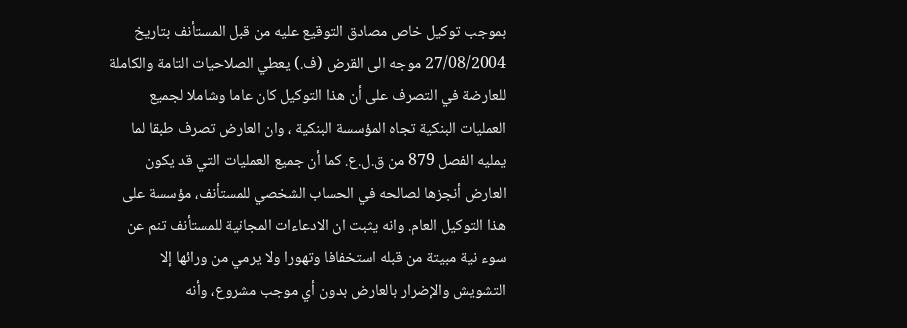بموجب توكيل خاص مصادق التوقيع عليه من قبل المستأنف بتاريخ 27/08/2004 موجه الى القرض (ف.) يعطي الصلاحيات التامة والكاملة للعارضة في التصرف على أن هذا التوكيل كان عاما وشاملا لجميع العمليات البنكية تجاه المؤسسة البنكية ، وان العارض تصرف طبقا لما يمليه الفصل 879 من ق.ل.ع. كما أن جميع العمليات التي قد يكون العارض أنجزها لصالحه في الحساب الشخصي للمستأنف، مؤسسة على هذا التوكيل العام. وانه يثبت ان الادعاءات المجانية للمستأنف تنم عن سوء نية مبيتة من قبله استخفافا وتهورا ولا يرمي من ورائها إلا التشويش والإضرار بالعارض بدون أي موجب مشروع، وأنه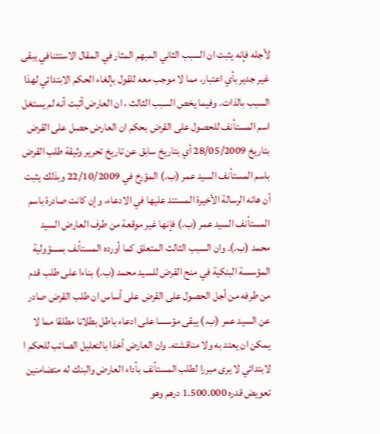لأجله فإنه يثبت ان السبب الثاني المبهم المثار في المقال الاستئنافي يبقى غير جدير بأي اعتبار، مما لا موجب معه للقول بإلغاء الحكم الابتدائي لهذا السبب بالذات. وفيما يخص السبب الثالث ، ان العارض أثبت أنه لم يستغل اسم المستأنف للحصول على القرض بحكم ان العارض حصل على القرض بتاريخ 28/05/2009 أي بتاريخ سابق عن تاريخ تحرير وثيقة طلب القرض باسم المستأنف السيد عمر (ب.) المؤرخ في 22/10/2009 وبذلك يثبت أن هاته الرسالة الأخيرة المستند عليها في الادعاء، وإن كانت صادرة باسم المستأنف السيد عمر (ب.) فإنها غير موقعة من طرف العارض السيد محمد (ب.). وان السبب الثالث المتعلق كما أورده المستأنف بمسؤولية المؤسسة البنكية في منح القرض للسيد محمد (ب.) بناءا على طلب قدم من طرفه من أجل الحصول على القرض على أساس ان طلب القرض صادر عن السيد عمر (ب.) يبقى مؤسسا على ادعاء باطل بطلانا مطلقا مما لا يمكن ان يعتد به ولا مناقشته. وان العارض أخذا بالتعليل الصائب للحكم ا لابتدائي لا يرى مبررا لطلب المستأنف بأداء العارض والبنك له متضامنين تعويض قدره 1.500.000 درهم وهو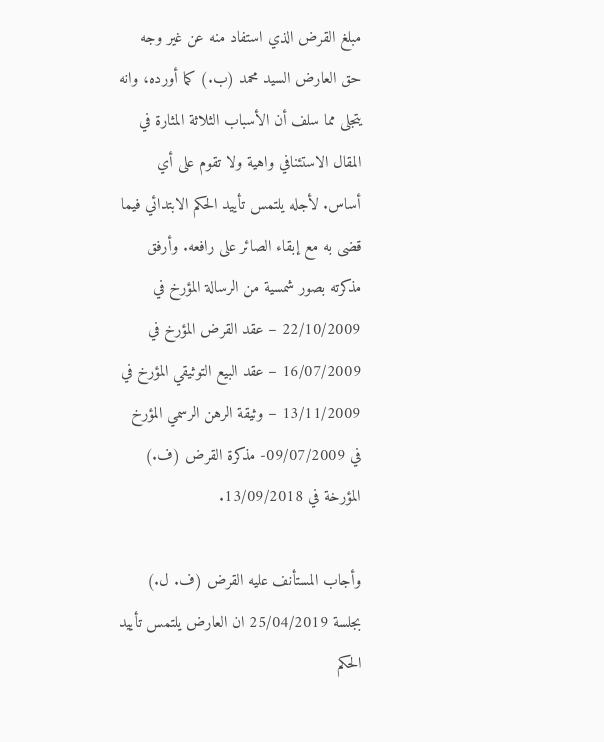مبلغ القرض الذي استفاد منه عن غير وجه حق العارض السيد محمد (ب.) كما أورده، وانه يتجلى مما سلف أن الأسباب الثلاثة المثارة في المقال الاستئنافي واهية ولا تقوم على أي أساس. لأجله يلتمس تأييد الحكم الابتدائي فيما قضى به مع إبقاء الصائر على رافعه. وأرفق مذكرته بصور شمسية من الرسالة المؤرخ في 22/10/2009 – عقد القرض المؤرخ في 16/07/2009 – عقد البيع التوثيقي المؤرخ في 13/11/2009 – وثيقة الرهن الرسمي المؤرخ في 09/07/2009- مذكرة القرض (ف.) المؤرخة في 13/09/2018.

وأجاب المستأنف عليه القرض (ف. ل.) بجلسة 25/04/2019 ان العارض يلتمس تأييد الحكم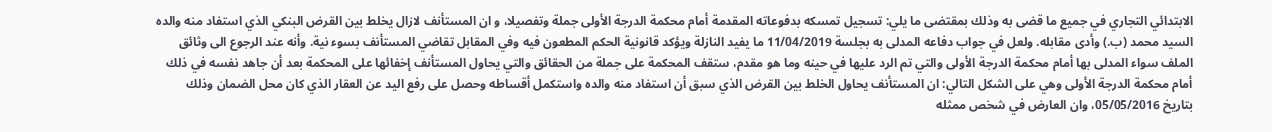الابتدائي التجاري في جميع ما قضى به وذلك بمقتضى ما يلي: تسجيل تمسكه بدفوعاته المقدمة أمام محكمة الدرجة الأولى جملة وتفصيلا، و ان المستأنف لازال يخلط بين القرض البنكي الذي استفاد منه والده السيد محمد (ب.) وأدى مقابله. ولعل في جواب دفاعه المدلى به بجلسة 11/04/2019 ما يفيد النازلة ويؤكد قانونية الحكم المطعون فيه وفي المقابل تقاضي المستأنف بسوء نية. وأنه عند الرجوع الى وثائق الملف سواء المدلى بها أمام محكمة الدرجة الأولى والتي تم الرد عليها في حينه وما هو مقدم، ستقف المحكمة على جملة من الحقائق والتي يحاول المستأنف إخفائها على المحكمة بعد أن جاهد نفسه في ذلك أمام محكمة الدرجة الأولى وهي على الشكل التالي: ان المستأنف يحاول الخلط بين القرض الذي سبق أن استفاد منه والده واستكمل أقساطه وحصل على رفع اليد عن العقار الذي كان محل الضمان وذلك بتاريخ 05/05/2016، وان العارض في شخص ممثله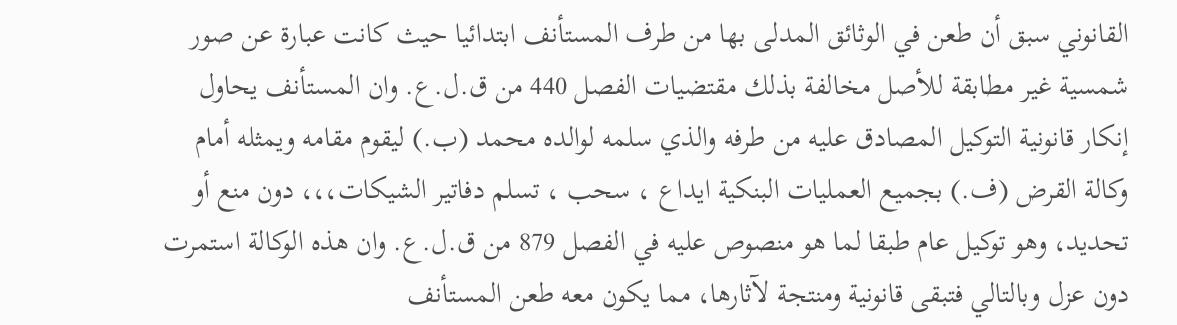القانوني سبق أن طعن في الوثائق المدلى بها من طرف المستأنف ابتدائيا حيث كانت عبارة عن صور شمسية غير مطابقة للأصل مخالفة بذلك مقتضيات الفصل 440 من ق.ل.ع. وان المستأنف يحاول إنكار قانونية التوكيل المصادق عليه من طرفه والذي سلمه لوالده محمد (ب.) ليقوم مقامه ويمثله أمام وكالة القرض (ف.) بجميع العمليات البنكية ايداع ، سحب ، تسلم دفاتير الشيكات،،، دون منع أو تحديد، وهو توكيل عام طبقا لما هو منصوص عليه في الفصل 879 من ق.ل.ع. وان هذه الوكالة استمرت دون عزل وبالتالي فتبقى قانونية ومنتجة لآثارها، مما يكون معه طعن المستأنف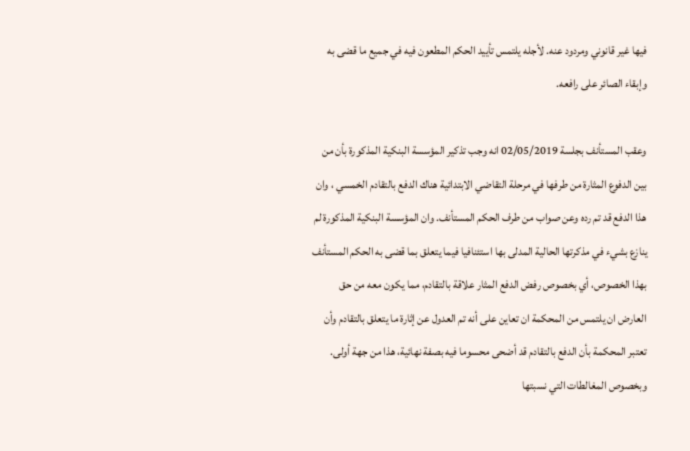فيها غير قانوني ومردود عنه. لأجله يلتمس تأييد الحكم المطعون فيه في جميع ما قضى به وإبقاء الصائر على رافعه.

وعقب المستأنف بجلسة 02/05/2019 انه وجب تذكير المؤسسة البنكية المذكورة بأن من بين الدفوع المثارة من طرفها في مرحلة التقاضي الابتدائية هناك الدفع بالتقادم الخمسي ، وان هذا الدفع قد تم رده وعن صواب من طرف الحكم المستأنف. وان المؤسسة البنكية المذكورة لم ينازع بشيء في مذكرتها الحالية المدلى بها استئنافيا فيما يتعلق بما قضى به الحكم المستأنف بهذا الخصوص، أي بخصوص رفض الدفع المثار علاقة بالتقادم، مما يكون معه من حق العارض ان يلتمس من المحكمة ان تعاين على أنه تم العدول عن إثارة ما يتعلق بالتقادم وأن تعتبر المحكمة بأن الدفع بالتقادم قد أضحى محسوما فيه بصفة نهائية، هذا من جهة أولى. وبخصوص المغالطات التي نسبتها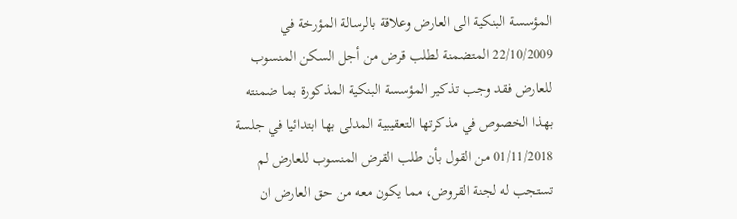المؤسسة البنكية الى العارض وعلاقة بالرسالة المؤرخة في 22/10/2009 المتضمنة لطلب قرض من أجل السكن المنسوب للعارض فقد وجب تذكير المؤسسة البنكية المذكورة بما ضمنته بهذا الخصوص في مذكرتها التعقيبية المدلى بها ابتدائيا في جلسة 01/11/2018 من القول بأن طلب القرض المنسوب للعارض لم تستجب له لجنة القروض، مما يكون معه من حق العارض ان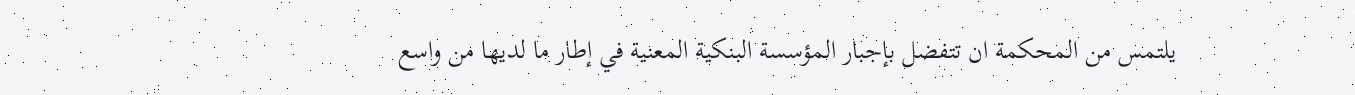يلتمس من المحكمة ان تتفضل بإجبار المؤسسة البنكية المعنية في إطار ما لديها من واسع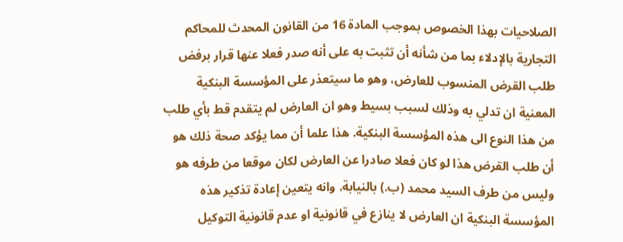الصلاحيات بهذا الخصوص بموجب المادة 16 من القانون المحدث للمحاكم التجارية بالإدلاء بما من شأنه أن تثبت به على أنه صدر فعلا عنها قرار برفض طلب القرض المنسوب للعارض، وهو ما سيتعذر على المؤسسة البنكية المعنية ان تدلي به وذلك لسبب بسيط وهو ان العارض لم يتقدم قط بأي طلب من هذا النوع الى هذه المؤسسة البنكية. هذا علما أن مما يؤكد صحة ذلك هو أن طلب القرض هذا لو كان فعلا صادرا عن العارض لكان موقعا من طرفه هو وليس من طرف السيد محمد (ب.) بالنيابة. وانه يتعين إعادة تذكير هذه المؤسسة البنكية ان العارض لا ينازع في قانونية او عدم قانونية التوكيل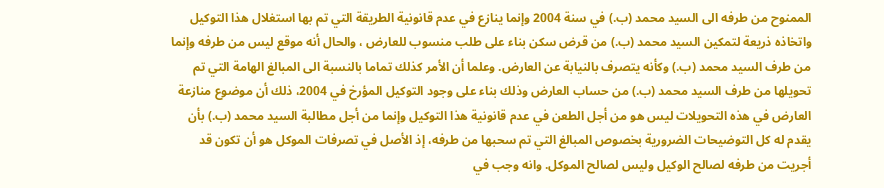الممنوح من طرفه الى السيد محمد (ب.) في سنة 2004 وإنما ينازع في عدم قانونية الطريقة التي تم بها استغلال هذا التوكيل واتخاذه ذريعة لتمكين السيد محمد (ب.) من قرض سكن بناء على طلب منسوب للعارض ، والحال أنه موقع ليس من طرفه وإنما من طرف السيد محمد (ب.) وكأنه يتصرف بالنيابة عن العارض. وعلما أن الأمر كذلك تماما بالنسبة الى المبالغ الهامة التي تم تحويلها من طرف السيد محمد (ب.) من حساب العارض وذلك بناء على وجود التوكيل المؤرخ في 2004، ذلك أن موضوع منازعة العارض في هذه التحويلات ليس هو من أجل الطعن في عدم قانونية هذا التوكيل وإنما من أجل مطالبة السيد محمد (ب.) بأن يقدم له كل التوضيحات الضرورية بخصوص المبالغ التي تم سحبها من طرفه، إذ الأصل في تصرفات الموكل هو أن تكون قد أجريت من طرفه لصالح الوكيل وليس لصالح الموكل. وانه وجب في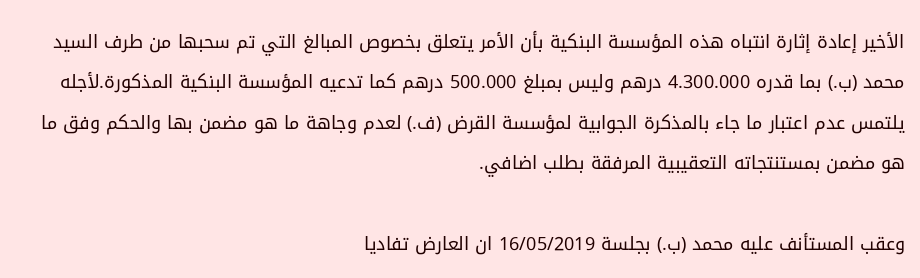الأخير إعادة إثارة انتباه هذه المؤسسة البنكية بأن الأمر يتعلق بخصوص المبالغ التي تم سحبها من طرف السيد محمد (ب.) بما قدره 4.300.000 درهم وليس بمبلغ 500.000 درهم كما تدعيه المؤسسة البنكية المذكورة.لأجله يلتمس عدم اعتبار ما جاء بالمذكرة الجوابية لمؤسسة القرض (ف.) لعدم وجاهة ما هو مضمن بها والحكم وفق ما هو مضمن بمستنتجاته التعقيبية المرفقة بطلب اضافي.

وعقب المستأنف عليه محمد (ب.) بجلسة 16/05/2019 ان العارض تفاديا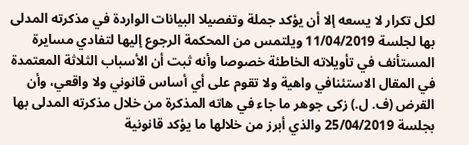لكل تكرار لا يسعه إلا أن يؤكد جملة وتفصيلا البيانات الواردة في مذكرته المدلى بها لجلسة 11/04/2019 ويلتمس من المحكمة الرجوع إليها لتفادي مسايرة المستأنف في تأويلاته الخاطئة خصوصا وأنه ثبت أن الأسباب الثلاثة المعتمدة في المقال الاستئنافي واهية ولا تقوم على أي أساس قانوني ولا واقعي، وأن القرض (ف. ل.) زكى جوهر ما جاء في هاته المذكرة من خلال مذكرته المدلى بها بجلسة 25/04/2019 والذي أبرز من خلالها ما يؤكد قانونية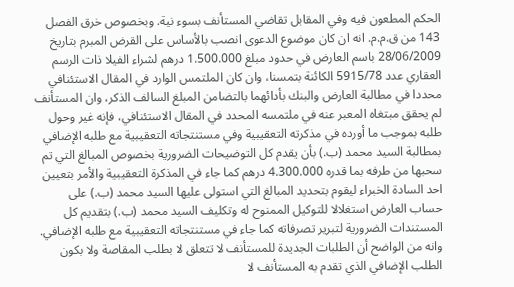الحكم المطعون فيه وفي المقابل تقاضي المستأنف بسوء نية. وبخصوص خرق الفصل 143 من ق.م.م. انه ان كان موضوع الدعوى انصب بالأساس على القرض المبرم بتاريخ 28/06/2009 باسم العارض في حدود مبلغ 1.500.000 درهم لشراء الفيلا ذات الرسم العقاري عدد 5915/78 الكائنة بتمسنا، وان كان الملتمس الوارد في المقال الاستئنافي محددا في مطالبة العارض والبنك بأدائهما بالتضامن المبلغ السالف الذكر، وان المستأنف لم يحقق مبتغاه المعبر عنه في ملتمسه المحدد في المقال الاستئنافي، فإنه غير وحول طلبه بموجب ما أورده في مذكرته التعقيبية وفي مستنتجاته التعقيبية مع طلبه الإضافي بمطالبة السيد محمد (ب.) بأن يقدم كل التوضيحات الضرورية بخصوص المبالغ التي تم سحبها من طرفه بما قدره 4.300.000 درهم كما جاء في المذكرة التعقيبية والأمر بتعيين احد السادة الخبراء ليقوم بتحديد المبالغ التي استولى عليها السيد محمد (ب.) على حساب العارض استغلالا للتوكيل الممنوح له وتكليف السيد محمد (ب.) بتقديم كل المستندات الضرورية لتبرير تصرفاته كما جاء في مستنتجاته التعقيبية مع طلبه الإضافي. وانه من الواضح أن الطلبات الجديدة للمستأنف لا تتعلق لا بطلب المقاصة ولا بكون الطلب الإضافي الذي تقدم به المستأنف لا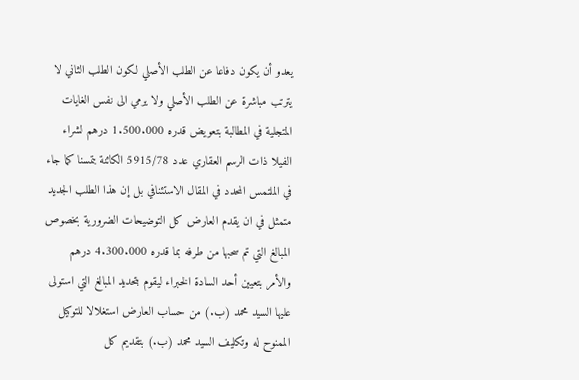يعدو أن يكون دفاعا عن الطلب الأصلي لكون الطلب الثاني لا يترتب مباشرة عن الطلب الأصلي ولا يرمي الى نفس الغايات المتجلية في المطالبة بتعويض قدره 1.500.000 درهم لشراء الفيلا ذات الرسم العقاري عدد 5915/78 الكائنة بتمسنا كما جاء في الملتمس المحدد في المقال الاستئنافي بل إن هذا الطلب الجديد متمثل في ان يقدم العارض كل التوضيحات الضرورية بخصوص المبالغ التي تم سحبها من طرفه بما قدره 4.300.000 درهم والأمر بتعيين أحد السادة الخبراء ليقوم بتحديد المبالغ التي استولى عليها السيد محمد (ب.) من حساب العارض استغلالا للتوكيل الممنوح له وتكليف السيد محمد (ب.) بتقديم كل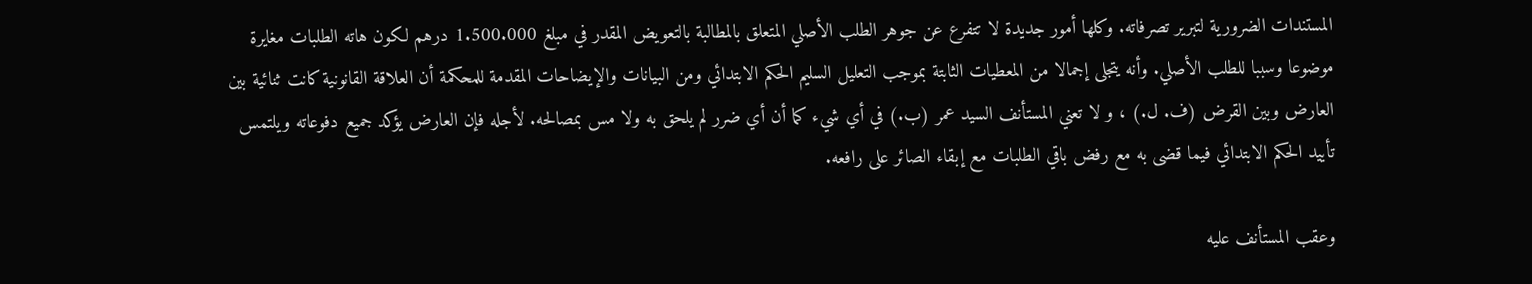المستندات الضرورية لتبرير تصرفاته. وكلها أمور جديدة لا تتفرع عن جوهر الطلب الأصلي المتعلق بالمطالبة بالتعويض المقدر في مبلغ 1.500.000 درهم لكون هاته الطلبات مغايرة موضوعا وسببا للطلب الأصلي. وأنه يتجلى إجمالا من المعطيات الثابتة بموجب التعليل السليم الحكم الابتدائي ومن البيانات والإيضاحات المقدمة للمحكمة أن العلاقة القانونية كانت ثنائية بين العارض وبين القرض (ف. ل.) ، و لا تعني المستأنف السيد عمر (ب.) في أي شيء كما أن أي ضرر لم يلحق به ولا مس بمصالحه. لأجله فإن العارض يؤكد جميع دفوعاته ويلتمس تأييد الحكم الابتدائي فيما قضى به مع رفض باقي الطلبات مع إبقاء الصائر على رافعه.

وعقب المستأنف عليه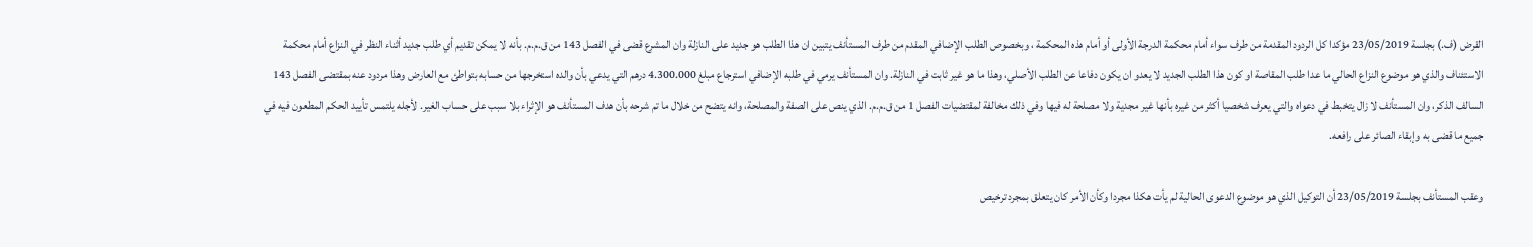القرض (ف.) بجلسة 23/05/2019 مؤكدا كل الردود المقدمة من طرف سواء أمام محكمة الدرجة الأولى أو أمام هذه المحكمة ، وبخصوص الطلب الإضافي المقدم من طرف المستأنف يتبين ان هذا الطلب هو جديد على النازلة وان المشرع قضى في الفصل 143 من ق.م.م. بأنه لا يمكن تقديم أي طلب جديد أثناء النظر في النزاع أمام محكمة الاستئناف والذي هو موضوع النزاع الحالي ما عدا طلب المقاصة او كون هذا الطلب الجديد لا يعدو ان يكون دفاعا عن الطلب الأصلي، وهذا ما هو غير ثابت في النازلة. وان المستأنف يرمي في طلبه الإضافي استرجاع مبلغ 4.300.000 درهم التي يدعي بأن والده استخرجها من حسابه بتواطئ مع العارض وهذا مردود عنه بمقتضى الفصل 143 السالف الذكر، وان المستأنف لا زال يتخبط في دعواه والتي يعرف شخصيا أكثر من غيره بأنها غير مجدية ولا مصلحة له فيها وفي ذلك مخالفة لمقتضيات الفصل 1 من ق.م.م. الذي ينص على الصفة والمصلحة، وانه يتضح من خلال ما تم شرحه بأن هدف المستأنف هو الإثراء بلا سبب على حساب الغير. لأجله يلتمس تأييد الحكم المطعون فيه في جميع ما قضى به وإبقاء الصائر على رافعه.

وعقب المستأنف بجلسة 23/05/2019 أن التوكيل الذي هو موضوع الدعوى الحالية لم يأت هكذا مجردا وكأن الأمر كان يتعلق بمجرد ترخيص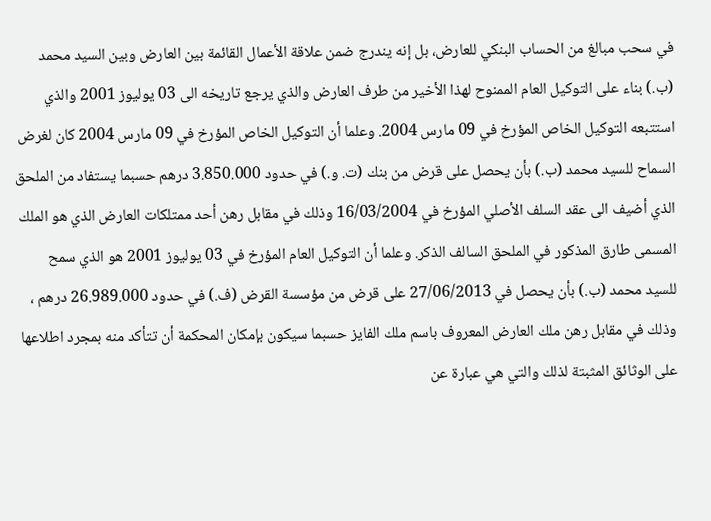في سحب مبالغ من الحساب البنكي للعارض، بل إنه يندرج ضمن علاقة الأعمال القائمة بين العارض وبين السيد محمد (ب.) بناء على التوكيل العام الممنوح لهذا الأخير من طرف العارض والذي يرجع تاريخه الى 03 يوليوز 2001 والذي استتبعه التوكيل الخاص المؤرخ في 09 مارس 2004. وعلما أن التوكيل الخاص المؤرخ في 09 مارس 2004 كان لغرض السماح للسيد محمد (ب.) بأن يحصل على قرض من بنك (ت. و.) في حدود 3.850.000 درهم حسبما يستفاد من الملحق الذي أضيف الى عقد السلف الأصلي المؤرخ في 16/03/2004 وذلك في مقابل رهن أحد ممتلكات العارض الذي هو الملك المسمى طارق المذكور في الملحق السالف الذكر. وعلما أن التوكيل العام المؤرخ في 03 يوليوز 2001 هو الذي سمح للسيد محمد (ب.) بأن يحصل في 27/06/2013 على قرض من مؤسسة القرض (ف.) في حدود 26.989.000 درهم ، وذلك في مقابل رهن ملك العارض المعروف باسم ملك الفايز حسبما سيكون بإمكان المحكمة أن تتأكد منه بمجرد اطلاعها على الوثائق المثبتة لذلك والتي هي عبارة عن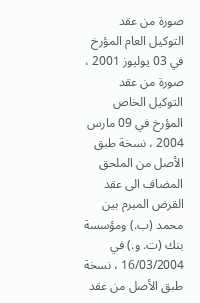صورة من عقد التوكيل العام المؤرخ في 03 يوليوز 2001 ، صورة من عقد التوكيل الخاص المؤرخ في 09 مارس 2004 ، نسخة طبق الأصل من الملحق المضاف الى عقد القرض المبرم بين محمد (ب.) ومؤسسة بنك (ت. و.) في 16/03/2004 ، نسخة طبق الأصل من عقد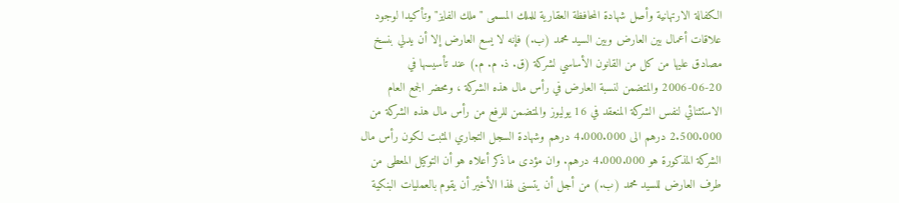الكفالة الارتهانية وأصل شهادة المحافظة العقارية للملك المسمى " ملك الفايز" وتأكيدا لوجود علاقات أعمال بين العارض وبين السيد محمد (ب.) فإنه لا يسع العارض إلا أن يدلي بنسخ مصادق عليها من كل من القانون الأساسي لشركة (ق. ذ. م. م.) عند تأسيسها في 20-06-2006 والمتضمن لنسبة العارض في رأس مال هذه الشركة ، ومحضر الجمع العام الاستثنائي لنفس الشركة المنعقد في 16 يوليوز والمتضمن للرفع من رأس مال هذه الشركة من 2.500.000 درهم الى 4.000.000 درهم وشهادة السجل التجاري المثبت لكون رأس مال الشركة المذكورة هو 4.000.000 درهم. وان مؤدى ما ذكر أعلاه هو أن التوكيل المعطى من طرف العارض للسيد محمد (ب.) من أجل أن يتسنى لهذا الأخير أن يقوم بالعمليات البنكية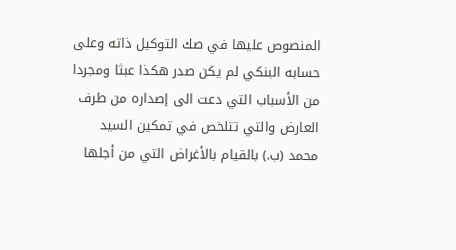المنصوص عليها في صك التوكيل ذاته وعلى حسابه البنكي لم يكن صدر هكذا عبثا ومجردا من الأسباب التي دعت الى إصداره من طرف العارض والتي تتلخص في تمكين السيد محمد (ب.) بالقيام بالأغراض التي من أجلها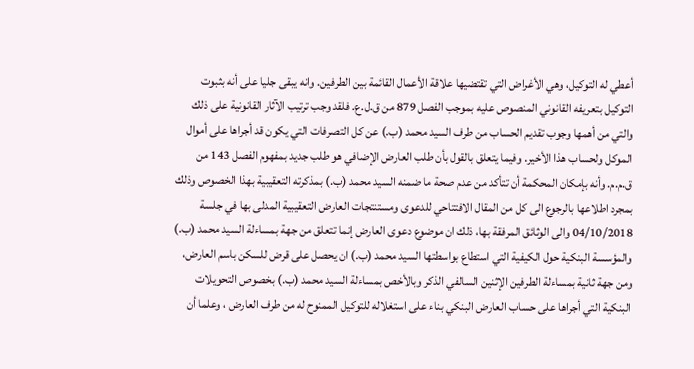أعطي له التوكيل، وهي الأغراض التي تقتضيها علاقة الأعمال القائمة بين الطرفين. وانه يبقى جليا على أنه بثبوت التوكيل بتعريفه القانوني المنصوص عليه بموجب الفصل 879 من ق.ل.ع. فلقد وجب ترتيب الآثار القانونية على ذلك والتي من أهمها وجوب تقديم الحساب من طرف السيد محمد (ب.) عن كل التصرفات التي يكون قد أجراها على أموال الموكل ولحساب هذا الأخير. وفيما يتعلق بالقول بأن طلب العارض الإضافي هو طلب جديد بمفهوم الفصل 143 من ق.م.م. وأنه بإمكان المحكمة أن تتأكد من عدم صحة ما ضمنه السيد محمد (ب.) بمذكرته التعقيبية بهذا الخصوص وذلك بمجرد اطلاعها بالرجوع الى كل من المقال الافتتاحي للدعوى ومستنتجات العارض التعقيبية المدلى بها في جلسة 04/10/2018 والى الوثائق المرفقة بها، ذلك ان موضوع دعوى العارض إنما تتعلق من جهة بمساءلة السيد محمد (ب.) والمؤسسة البنكية حول الكيفية التي استطاع بواسطتها السيد محمد (ب.) ان يحصل على قرض للسكن باسم العارض، ومن جهة ثانية بمساءلة الطرفين الإثنين السالفي الذكر وبالأخص بمساءلة السيد محمد (ب.) بخصوص التحويلات البنكية التي أجراها على حساب العارض البنكي بناء على استغلاله للتوكيل الممنوح له من طرف العارض ، وعلما أن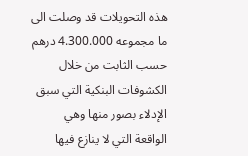هذه التحويلات قد وصلت الى ما مجموعه 4.300.000 درهم حسب الثابت من خلال الكشوفات البنكية التي سبق الإدلاء بصور منها وهي الواقعة التي لا ينازع فيها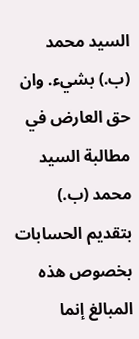السيد محمد (ب.) بشيء. وان حق العارض في مطالبة السيد محمد (ب.) بتقديم الحسابات بخصوص هذه المبالغ إنما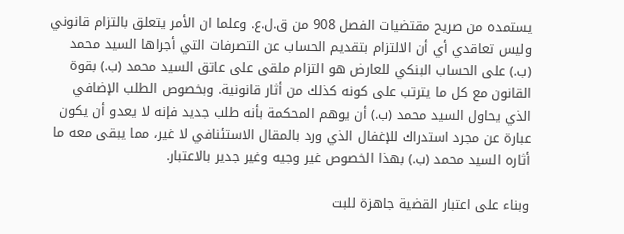يستمده من صريح مقتضيات الفصل 908 من ق.ل.ع. وعلما ان الأمر يتعلق بالتزام قانوني وليس تعاقدي أي أن الالتزام بتقديم الحساب عن التصرفات التي أجراها السيد محمد (ب.) على الحساب البنكي للعارض هو التزام ملقى على عاتق السيد محمد (ب.) بقوة القانون مع كل ما يترتب على كونه كذلك من أثار قانونية. وبخصوص الطلب الإضافي الذي يحاول السيد محمد (ب.) أن يوهم المحكمة بأنه طلب جديد فإنه لا يعدو أن يكون عبارة عن مجرد استدراك للإغفال الذي ورد بالمقال الاستئنافي لا غير، مما يبقى معه ما أثاره السيد محمد (ب.) بهذا الخصوص غير وجيه وغير جدير بالاعتبار.

وبناء على اعتبار القضية جاهزة للبت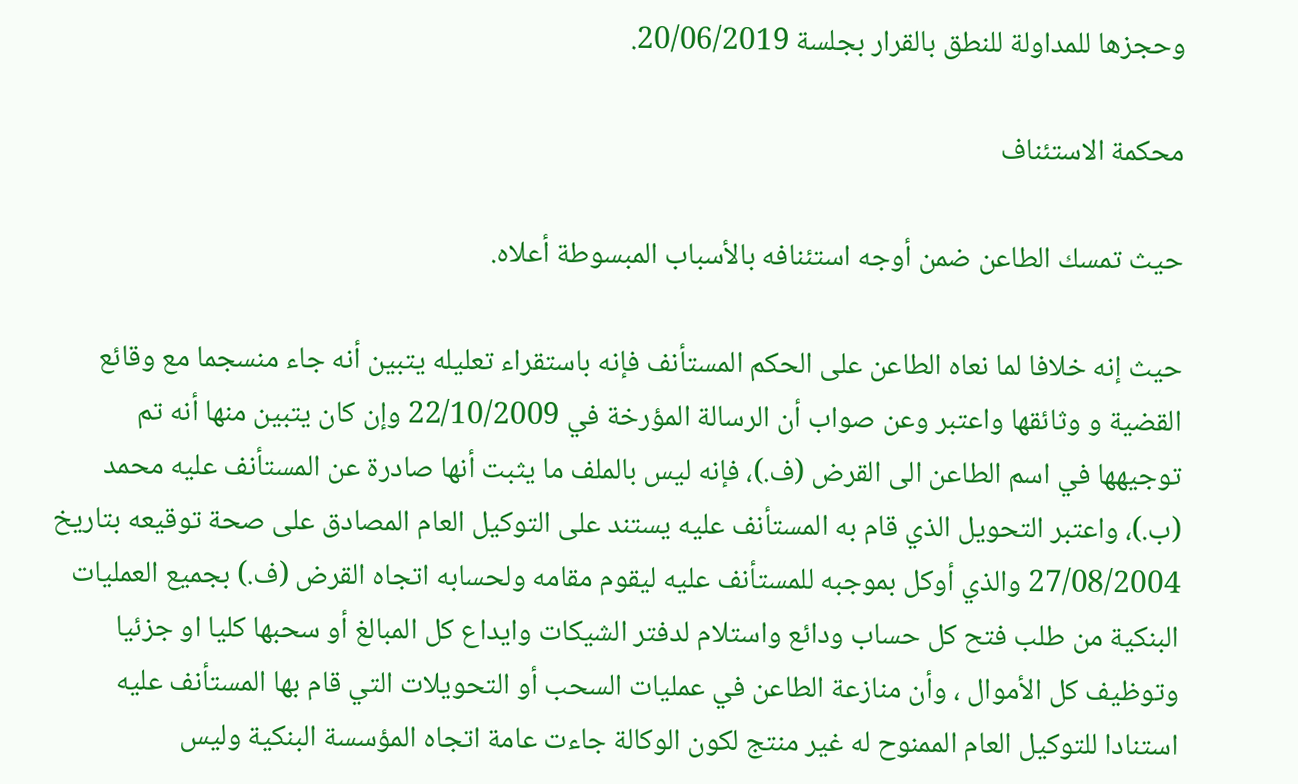وحجزها للمداولة للنطق بالقرار بجلسة 20/06/2019.

محكمة الاستئناف

حيث تمسك الطاعن ضمن أوجه استئنافه بالأسباب المبسوطة أعلاه.

حيث إنه خلافا لما نعاه الطاعن على الحكم المستأنف فإنه باستقراء تعليله يتبين أنه جاء منسجما مع وقائع القضية و وثائقها واعتبر وعن صواب أن الرسالة المؤرخة في 22/10/2009 وإن كان يتبين منها أنه تم توجيهها في اسم الطاعن الى القرض (ف.)، فإنه ليس بالملف ما يثبت أنها صادرة عن المستأنف عليه محمد (ب.)، واعتبر التحويل الذي قام به المستأنف عليه يستند على التوكيل العام المصادق على صحة توقيعه بتاريخ 27/08/2004 والذي أوكل بموجبه للمستأنف عليه ليقوم مقامه ولحسابه اتجاه القرض (ف.) بجميع العمليات البنكية من طلب فتح كل حساب ودائع واستلام لدفتر الشيكات وايداع كل المبالغ أو سحبها كليا او جزئيا وتوظيف كل الأموال ، وأن منازعة الطاعن في عمليات السحب أو التحويلات التي قام بها المستأنف عليه استنادا للتوكيل العام الممنوح له غير منتج لكون الوكالة جاءت عامة اتجاه المؤسسة البنكية وليس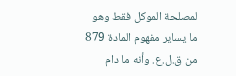لمصلحة الموكل فقط وهو ما يساير مفهوم المادة 879 من ق.ل.ع. وأنه ما دام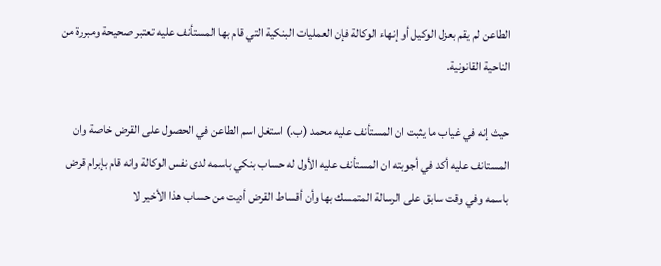الطاعن لم يقم بعزل الوكيل أو إنهاء الوكالة فإن العمليات البنكية التي قام بها المستأنف عليه تعتبر صحيحة ومبررة من الناحية القانونية.

حيث إنه في غياب ما يثبت ان المستأنف عليه محمد (ب.) استغل اسم الطاعن في الحصول على القرض خاصة وان المستانف عليه أكد في أجوبته ان المستأنف عليه الأول له حساب بنكي باسمه لدى نفس الوكالة وانه قام بإبرام قرض باسمه وفي وقت سابق على الرسالة المتمسك بها وأن أقساط القرض أديت من حساب هذا الأخير لا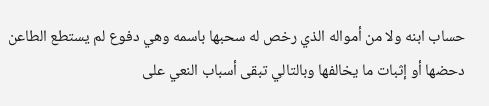حساب ابنه ولا من أمواله الذي رخص له سحبها باسمه وهي دفوع لم يستطع الطاعن دحضها أو إثبات ما يخالفها وبالتالي تبقى أسباب النعي على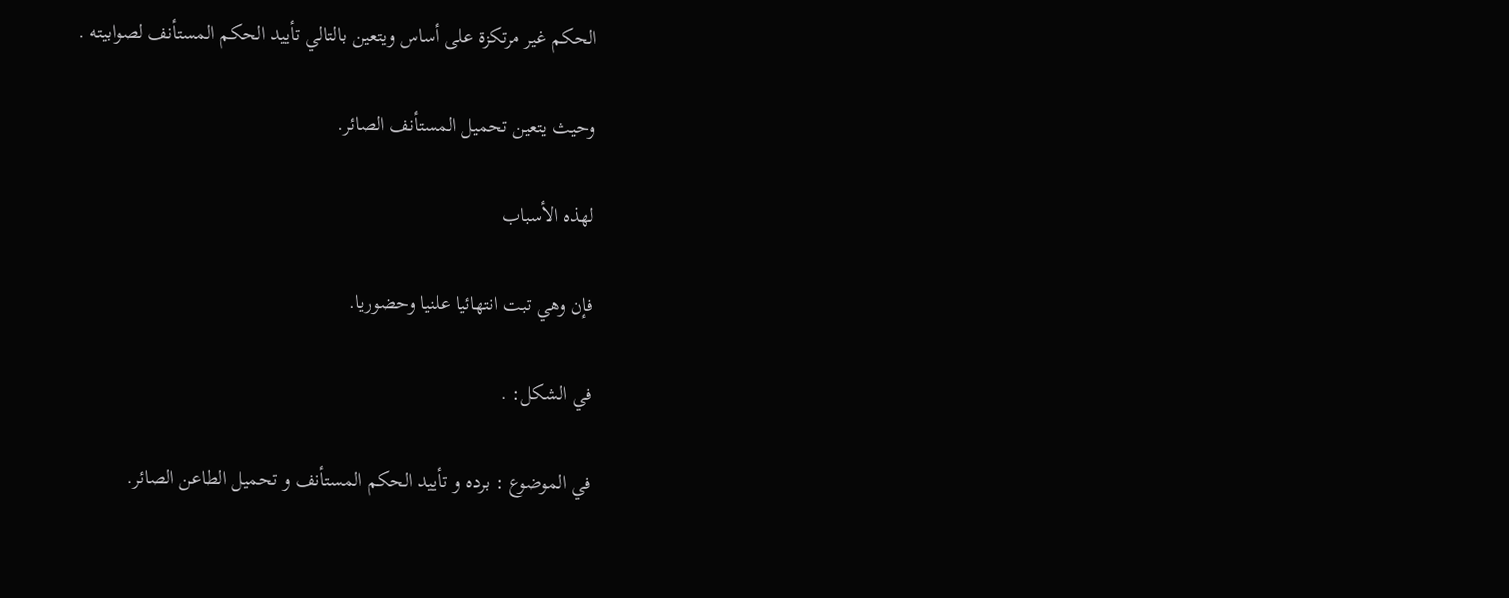الحكم غير مرتكزة على أساس ويتعين بالتالي تأييد الحكم المستأنف لصوابيته .

وحيث يتعين تحميل المستأنف الصائر.

لهذه الأسباب

فإن وهي تبت انتهائيا علنيا وحضوريا.

في الشكل: .

في الموضوع : برده و تأييد الحكم المستأنف و تحميل الطاعن الصائر.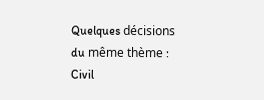Quelques décisions du même thème : Civil